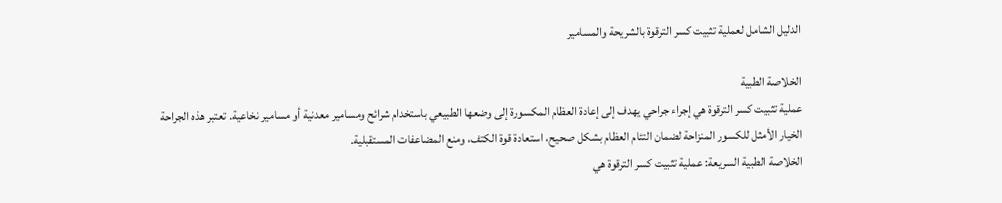الدليل الشامل لعملية تثبيت كسر الترقوة بالشريحة والمسامير

الخلاصة الطبية
عملية تثبيت كسر الترقوة هي إجراء جراحي يهدف إلى إعادة العظام المكسورة إلى وضعها الطبيعي باستخدام شرائح ومسامير معدنية أو مسامير نخاعية. تعتبر هذه الجراحة الخيار الأمثل للكسور المنزاحة لضمان التئام العظام بشكل صحيح، استعادة قوة الكتف، ومنع المضاعفات المستقبلية.
الخلاصة الطبية السريعة: عملية تثبيت كسر الترقوة هي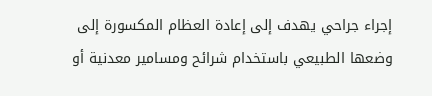إجراء جراحي يهدف إلى إعادة العظام المكسورة إلى وضعها الطبيعي باستخدام شرائح ومسامير معدنية أو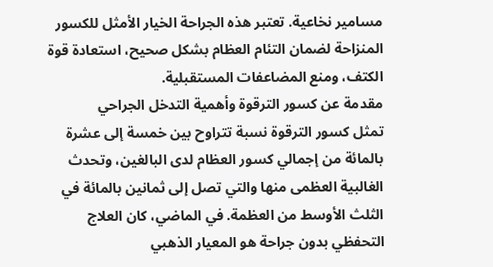مسامير نخاعية. تعتبر هذه الجراحة الخيار الأمثل للكسور المنزاحة لضمان التئام العظام بشكل صحيح، استعادة قوة الكتف، ومنع المضاعفات المستقبلية.
مقدمة عن كسور الترقوة وأهمية التدخل الجراحي
تمثل كسور الترقوة نسبة تتراوح بين خمسة إلى عشرة بالمائة من إجمالي كسور العظام لدى البالغين، وتحدث الغالبية العظمى منها والتي تصل إلى ثمانين بالمائة في الثلث الأوسط من العظمة. في الماضي، كان العلاج التحفظي بدون جراحة هو المعيار الذهبي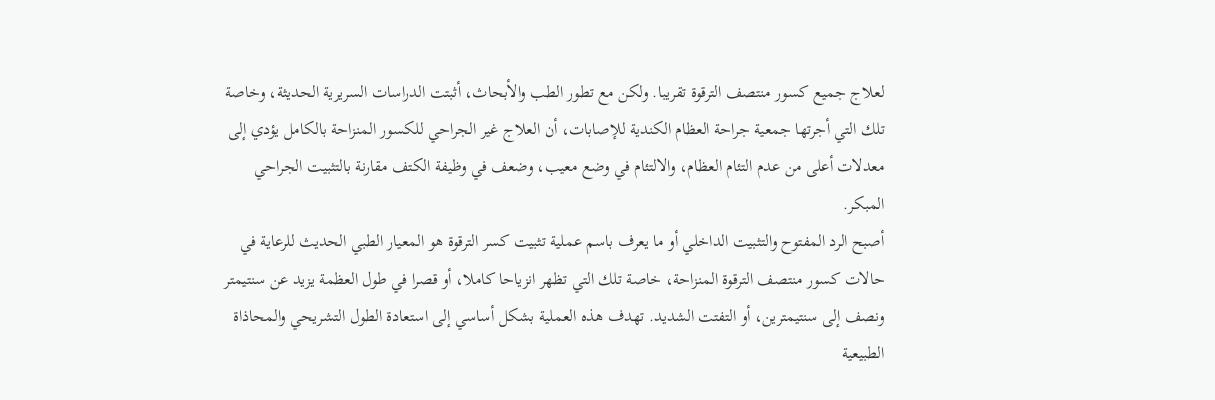لعلاج جميع كسور منتصف الترقوة تقريبا. ولكن مع تطور الطب والأبحاث، أثبتت الدراسات السريرية الحديثة، وخاصة تلك التي أجرتها جمعية جراحة العظام الكندية للإصابات، أن العلاج غير الجراحي للكسور المنزاحة بالكامل يؤدي إلى معدلات أعلى من عدم التئام العظام، والالتئام في وضع معيب، وضعف في وظيفة الكتف مقارنة بالتثبيت الجراحي المبكر.
أصبح الرد المفتوح والتثبيت الداخلي أو ما يعرف باسم عملية تثبيت كسر الترقوة هو المعيار الطبي الحديث للرعاية في حالات كسور منتصف الترقوة المنزاحة، خاصة تلك التي تظهر انزياحا كاملا، أو قصرا في طول العظمة يزيد عن سنتيمتر ونصف إلى سنتيمترين، أو التفتت الشديد. تهدف هذه العملية بشكل أساسي إلى استعادة الطول التشريحي والمحاذاة الطبيعية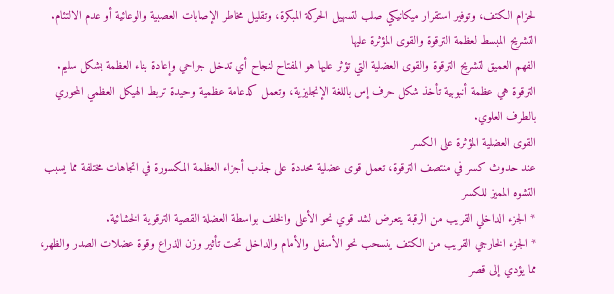لحزام الكتف، وتوفير استقرار ميكانيكي صلب لتسهيل الحركة المبكرة، وتقليل مخاطر الإصابات العصبية والوعائية أو عدم الالتئام.
التشريح المبسط لعظمة الترقوة والقوى المؤثرة عليها
الفهم العميق لتشريح الترقوة والقوى العضلية التي تؤثر عليها هو المفتاح لنجاح أي تدخل جراحي وإعادة بناء العظمة بشكل سليم. الترقوة هي عظمة أنبوبية تأخذ شكل حرف إس باللغة الإنجليزية، وتعمل كدعامة عظمية وحيدة تربط الهيكل العظمي المحوري بالطرف العلوي.
القوى العضلية المؤثرة على الكسر
عند حدوث كسر في منتصف الترقوة، تعمل قوى عضلية محددة على جذب أجزاء العظمة المكسورة في اتجاهات مختلفة مما يسبب التشوه المميز للكسر
* الجزء الداخلي القريب من الرقبة يتعرض لشد قوي نحو الأعلى والخلف بواسطة العضلة القصية الترقوية الخشائية.
* الجزء الخارجي القريب من الكتف ينسحب نحو الأسفل والأمام والداخل تحت تأثير وزن الذراع وقوة عضلات الصدر والظهر، مما يؤدي إلى قصر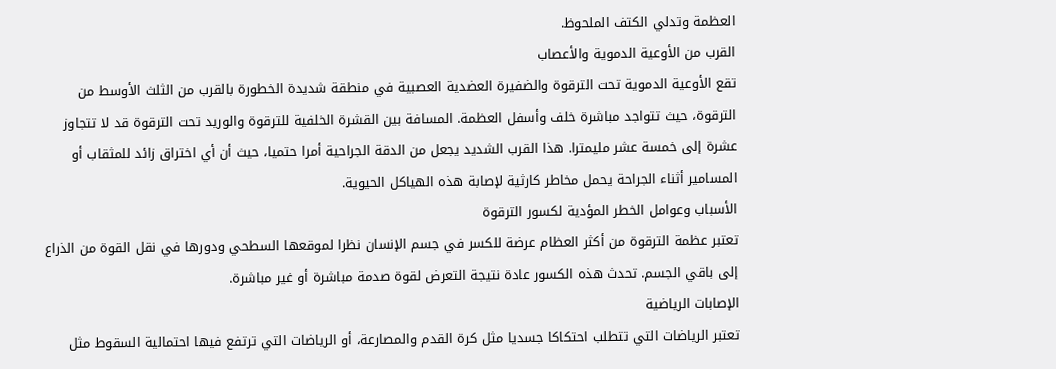العظمة وتدلي الكتف الملحوظ.
القرب من الأوعية الدموية والأعصاب
تقع الأوعية الدموية تحت الترقوة والضفيرة العضدية العصبية في منطقة شديدة الخطورة بالقرب من الثلث الأوسط من الترقوة، حيث تتواجد مباشرة خلف وأسفل العظمة. المسافة بين القشرة الخلفية للترقوة والوريد تحت الترقوة قد لا تتجاوز عشرة إلى خمسة عشر مليمترا. هذا القرب الشديد يجعل من الدقة الجراحية أمرا حتميا، حيث أن أي اختراق زائد للمثقاب أو المسامير أثناء الجراحة يحمل مخاطر كارثية لإصابة هذه الهياكل الحيوية.
الأسباب وعوامل الخطر المؤدية لكسور الترقوة
تعتبر عظمة الترقوة من أكثر العظام عرضة للكسر في جسم الإنسان نظرا لموقعها السطحي ودورها في نقل القوة من الذراع إلى باقي الجسم. تحدث هذه الكسور عادة نتيجة التعرض لقوة صدمة مباشرة أو غير مباشرة.
الإصابات الرياضية
تعتبر الرياضات التي تتطلب احتكاكا جسديا مثل كرة القدم والمصارعة، أو الرياضات التي ترتفع فيها احتمالية السقوط مثل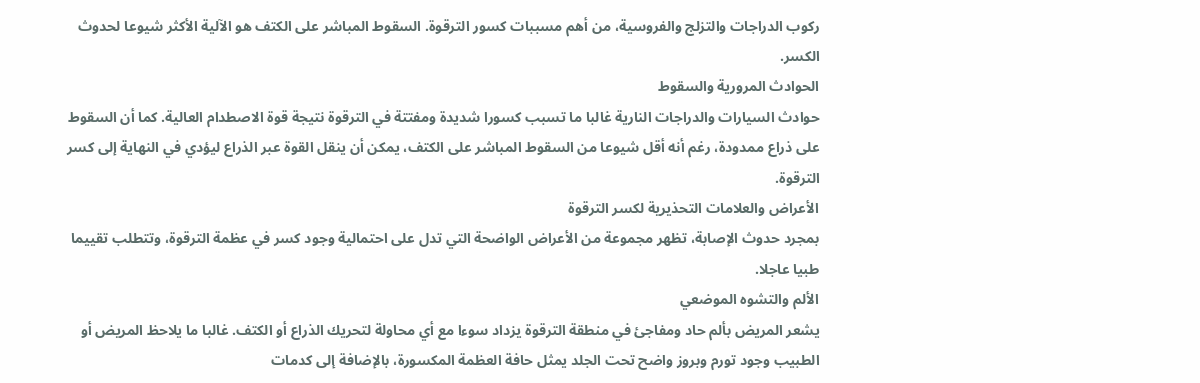ركوب الدراجات والتزلج والفروسية، من أهم مسببات كسور الترقوة. السقوط المباشر على الكتف هو الآلية الأكثر شيوعا لحدوث الكسر.
الحوادث المرورية والسقوط
حوادث السيارات والدراجات النارية غالبا ما تسبب كسورا شديدة ومفتتة في الترقوة نتيجة قوة الاصطدام العالية. كما أن السقوط على ذراع ممدودة، رغم أنه أقل شيوعا من السقوط المباشر على الكتف، يمكن أن ينقل القوة عبر الذراع ليؤدي في النهاية إلى كسر الترقوة.
الأعراض والعلامات التحذيرية لكسر الترقوة
بمجرد حدوث الإصابة، تظهر مجموعة من الأعراض الواضحة التي تدل على احتمالية وجود كسر في عظمة الترقوة، وتتطلب تقييما طبيا عاجلا.
الألم والتشوه الموضعي
يشعر المريض بألم حاد ومفاجئ في منطقة الترقوة يزداد سوءا مع أي محاولة لتحريك الذراع أو الكتف. غالبا ما يلاحظ المريض أو الطبيب وجود تورم وبروز واضح تحت الجلد يمثل حافة العظمة المكسورة، بالإضافة إلى كدمات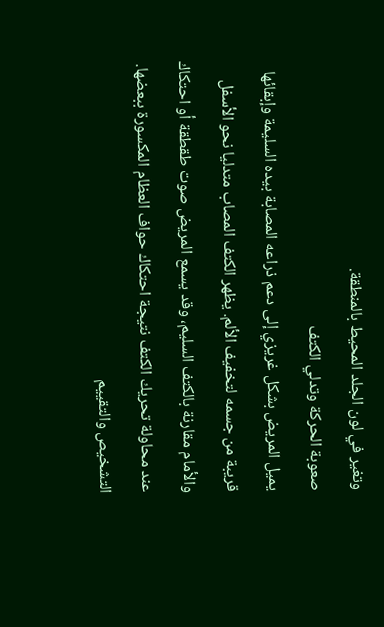وتغير في لون الجلد المحيط بالمنطقة.
صعوبة الحركة وتدلي الكتف
يميل المريض بشكل غريزي إلى دعم ذراعه المصابة بيده السليمة وإبقائها قريبة من جسمه لتخفيف الألم. يظهر الكتف المصاب متدليا نحو الأسفل والأمام مقارنة بالكتف السليم، وقد يسمع المريض صوت طقطقة أو احتكاك عند محاولة تحريك الكتف نتيجة احتكاك حواف العظام المكسورة ببعضها.
التشخيص والتقييم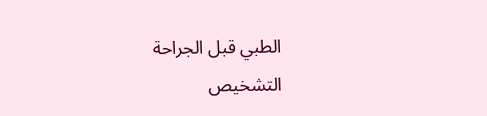الطبي قبل الجراحة
التشخيص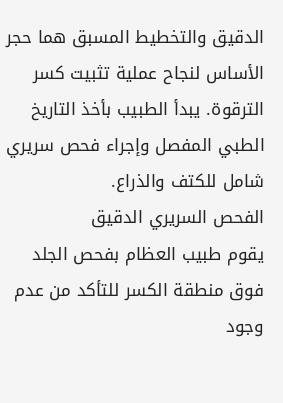الدقيق والتخطيط المسبق هما حجر الأساس لنجاح عملية تثبيت كسر الترقوة. يبدأ الطبيب بأخذ التاريخ الطبي المفصل وإجراء فحص سريري شامل للكتف والذراع.
الفحص السريري الدقيق
يقوم طبيب العظام بفحص الجلد فوق منطقة الكسر للتأكد من عدم وجود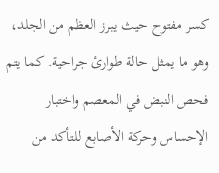كسر مفتوح حيث يبرز العظم من الجلد، وهو ما يمثل حالة طوارئ جراحية. كما يتم فحص النبض في المعصم واختبار الإحساس وحركة الأصابع للتأكد من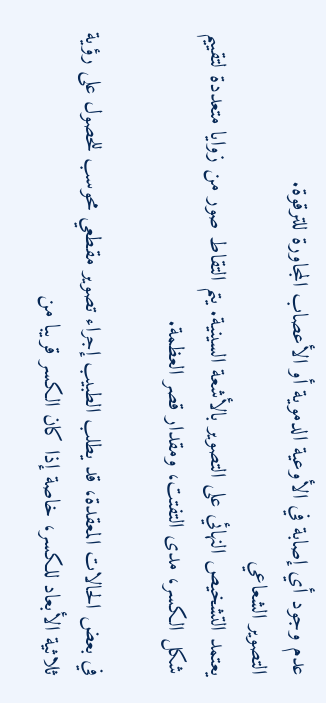عدم وجود أي إصابة في الأوعية الدموية أو الأعصاب المجاورة للترقوة.
التصوير الشعاعي
يعتمد التشخيص النهائي على التصوير بالأشعة السينية. يتم التقاط صور من زوايا متعددة لتقييم شكل الكسر، مدى التفتت، ومقدار قصر العظمة.

في بعض الحالات المعقدة، قد يطلب الطبيب إجراء تصوير مقطعي محوسب للحصول على رؤية ثلاثية الأبعاد للكسر، خاصة إذا كان الكسر قريبا من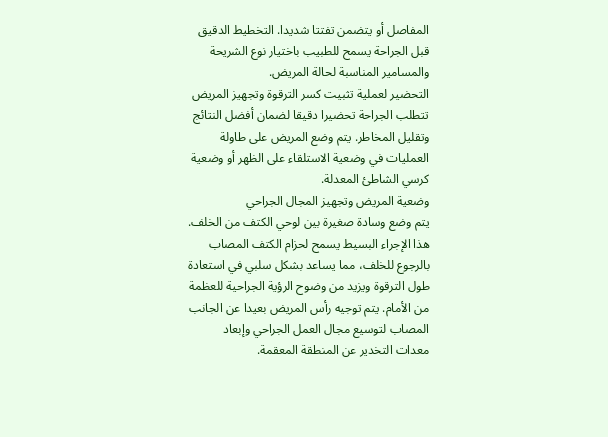المفاصل أو يتضمن تفتتا شديدا. التخطيط الدقيق قبل الجراحة يسمح للطبيب باختيار نوع الشريحة والمسامير المناسبة لحالة المريض.
التحضير لعملية تثبيت كسر الترقوة وتجهيز المريض
تتطلب الجراحة تحضيرا دقيقا لضمان أفضل النتائج وتقليل المخاطر. يتم وضع المريض على طاولة العمليات في وضعية الاستلقاء على الظهر أو وضعية كرسي الشاطئ المعدلة.
وضعية المريض وتجهيز المجال الجراحي
يتم وضع وسادة صغيرة بين لوحي الكتف من الخلف. هذا الإجراء البسيط يسمح لحزام الكتف المصاب بالرجوع للخلف، مما يساعد بشكل سلبي في استعادة طول الترقوة ويزيد من وضوح الرؤية الجراحية للعظمة من الأمام. يتم توجيه رأس المريض بعيدا عن الجانب المصاب لتوسيع مجال العمل الجراحي وإبعاد معدات التخدير عن المنطقة المعقمة.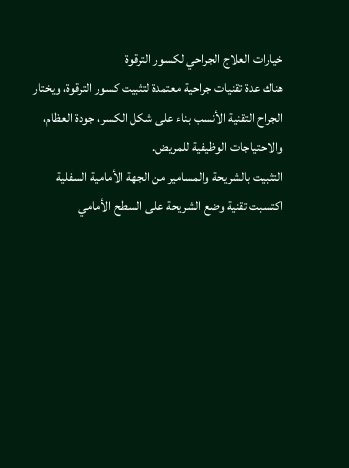خيارات العلاج الجراحي لكسور الترقوة
هناك عدة تقنيات جراحية معتمدة لتثبيت كسور الترقوة، ويختار الجراح التقنية الأنسب بناء على شكل الكسر، جودة العظام، والاحتياجات الوظيفية للمريض.
التثبيت بالشريحة والمسامير من الجهة الأمامية السفلية
اكتسبت تقنية وضع الشريحة على السطح الأمامي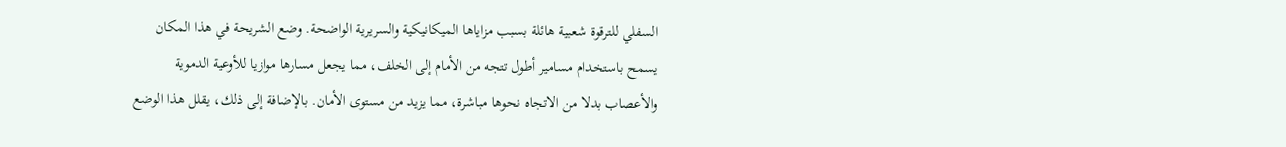السفلي للترقوة شعبية هائلة بسبب مزاياها الميكانيكية والسريرية الواضحة. وضع الشريحة في هذا المكان يسمح باستخدام مسامير أطول تتجه من الأمام إلى الخلف، مما يجعل مسارها موازيا للأوعية الدموية والأعصاب بدلا من الاتجاه نحوها مباشرة، مما يزيد من مستوى الأمان. بالإضافة إلى ذلك، يقلل هذا الوضع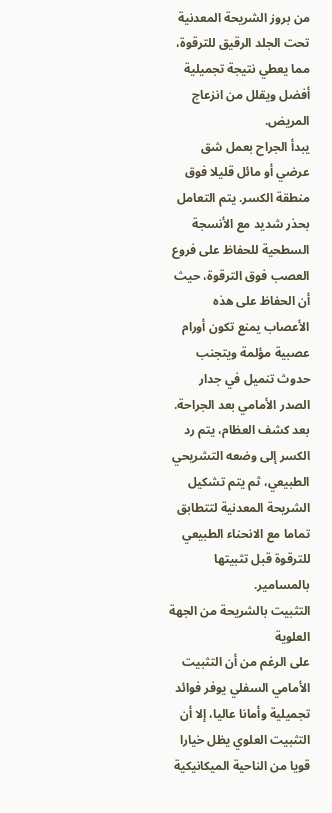من بروز الشريحة المعدنية تحت الجلد الرقيق للترقوة، مما يعطي نتيجة تجميلية أفضل ويقلل من انزعاج المريض.
يبدأ الجراح بعمل شق عرضي أو مائل قليلا فوق منطقة الكسر. يتم التعامل بحذر شديد مع الأنسجة السطحية للحفاظ على فروع العصب فوق الترقوة، حيث أن الحفاظ على هذه الأعصاب يمنع تكون أورام عصبية مؤلمة ويتجنب حدوث تنميل في جدار الصدر الأمامي بعد الجراحة. بعد كشف العظام، يتم رد الكسر إلى وضعه التشريحي الطبيعي، ثم يتم تشكيل الشريحة المعدنية لتتطابق تماما مع الانحناء الطبيعي للترقوة قبل تثبيتها بالمسامير.
التثبيت بالشريحة من الجهة العلوية
على الرغم من أن التثبيت الأمامي السفلي يوفر فوائد تجميلية وأمانا عاليا، إلا أن التثبيت العلوي يظل خيارا قويا من الناحية الميكانيكية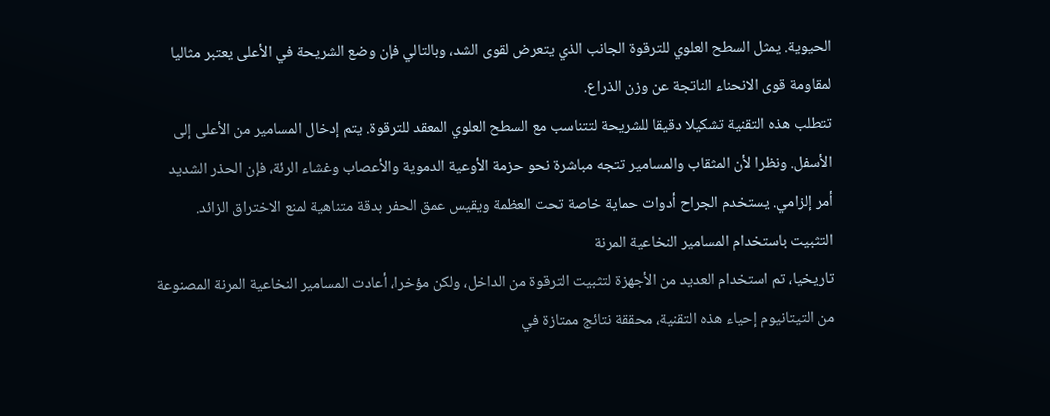الحيوية. يمثل السطح العلوي للترقوة الجانب الذي يتعرض لقوى الشد، وبالتالي فإن وضع الشريحة في الأعلى يعتبر مثاليا لمقاومة قوى الانحناء الناتجة عن وزن الذراع.
تتطلب هذه التقنية تشكيلا دقيقا للشريحة لتتناسب مع السطح العلوي المعقد للترقوة. يتم إدخال المسامير من الأعلى إلى الأسفل. ونظرا لأن المثقاب والمسامير تتجه مباشرة نحو حزمة الأوعية الدموية والأعصاب وغشاء الرئة، فإن الحذر الشديد أمر إلزامي. يستخدم الجراح أدوات حماية خاصة تحت العظمة ويقيس عمق الحفر بدقة متناهية لمنع الاختراق الزائد.
التثبيت باستخدام المسامير النخاعية المرنة
تاريخيا، تم استخدام العديد من الأجهزة لتثبيت الترقوة من الداخل، ولكن مؤخرا، أعادت المسامير النخاعية المرنة المصنوعة من التيتانيوم إحياء هذه التقنية، محققة نتائج ممتازة في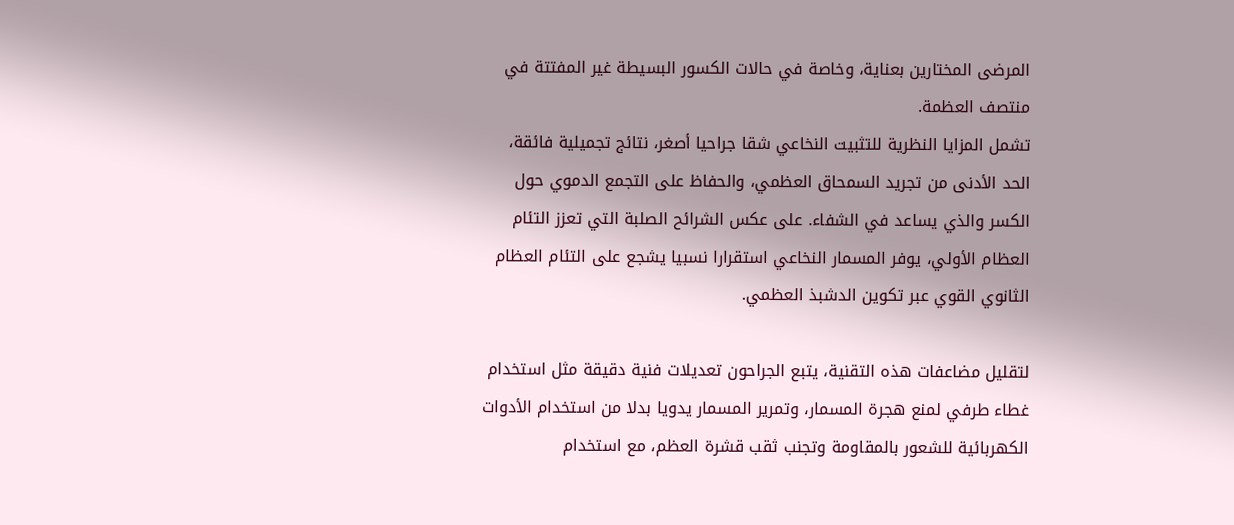المرضى المختارين بعناية، وخاصة في حالات الكسور البسيطة غير المفتتة في منتصف العظمة.
تشمل المزايا النظرية للتثبيت النخاعي شقا جراحيا أصغر، نتائج تجميلية فائقة، الحد الأدنى من تجريد السمحاق العظمي، والحفاظ على التجمع الدموي حول الكسر والذي يساعد في الشفاء. على عكس الشرائح الصلبة التي تعزز التئام العظام الأولي، يوفر المسمار النخاعي استقرارا نسبيا يشجع على التئام العظام الثانوي القوي عبر تكوين الدشبذ العظمي.

لتقليل مضاعفات هذه التقنية، يتبع الجراحون تعديلات فنية دقيقة مثل استخدام غطاء طرفي لمنع هجرة المسمار، وتمرير المسمار يدويا بدلا من استخدام الأدوات الكهربائية للشعور بالمقاومة وتجنب ثقب قشرة العظم، مع استخدام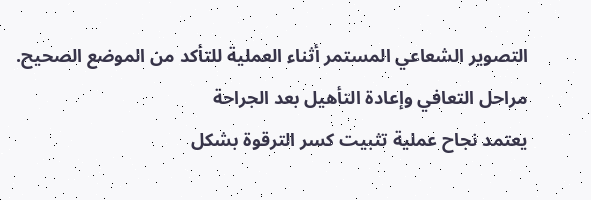التصوير الشعاعي المستمر أثناء العملية للتأكد من الموضع الصحيح.
مراحل التعافي وإعادة التأهيل بعد الجراحة
يعتمد نجاح عملية تثبيت كسر الترقوة بشكل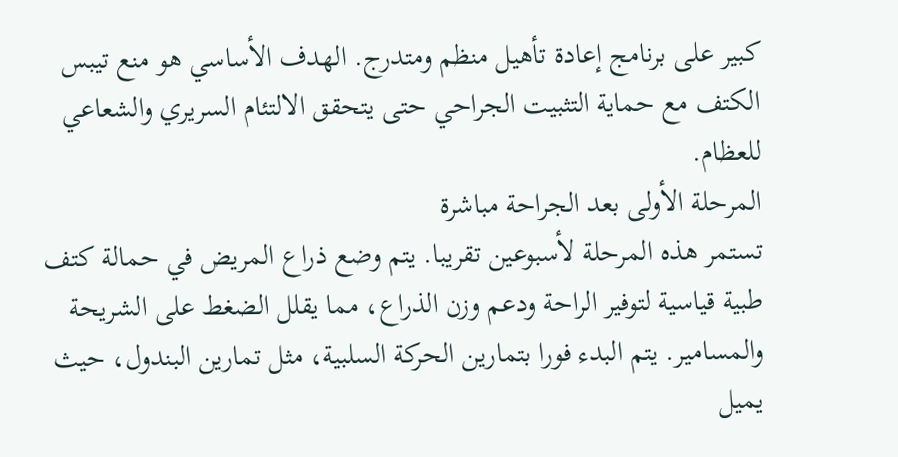كبير على برنامج إعادة تأهيل منظم ومتدرج. الهدف الأساسي هو منع تيبس الكتف مع حماية التثبيت الجراحي حتى يتحقق الالتئام السريري والشعاعي للعظام.
المرحلة الأولى بعد الجراحة مباشرة
تستمر هذه المرحلة لأسبوعين تقريبا. يتم وضع ذراع المريض في حمالة كتف طبية قياسية لتوفير الراحة ودعم وزن الذراع، مما يقلل الضغط على الشريحة والمسامير. يتم البدء فورا بتمارين الحركة السلبية، مثل تمارين البندول، حيث يميل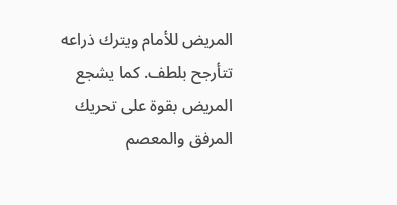المريض للأمام ويترك ذراعه تتأرجح بلطف. كما يشجع المريض بقوة على تحريك المرفق والمعصم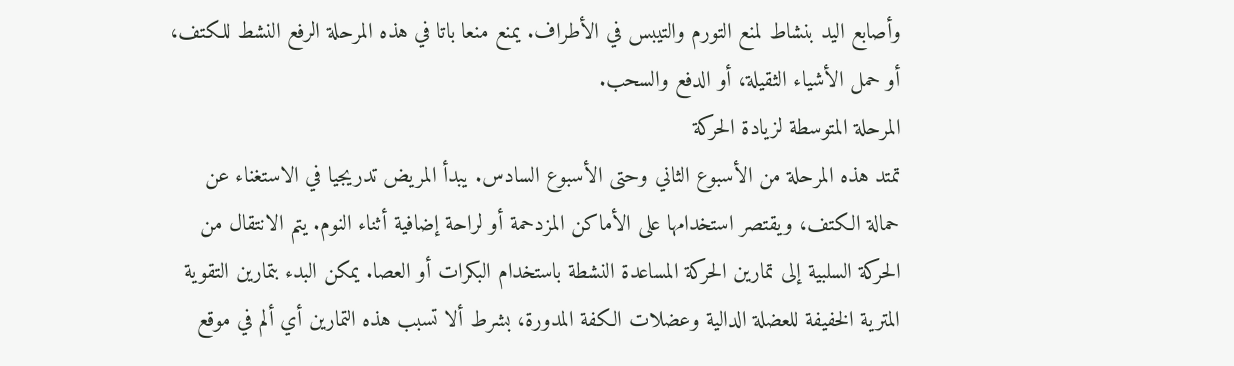وأصابع اليد بنشاط لمنع التورم والتيبس في الأطراف. يمنع منعا باتا في هذه المرحلة الرفع النشط للكتف، أو حمل الأشياء الثقيلة، أو الدفع والسحب.
المرحلة المتوسطة لزيادة الحركة
تمتد هذه المرحلة من الأسبوع الثاني وحتى الأسبوع السادس. يبدأ المريض تدريجيا في الاستغناء عن حمالة الكتف، ويقتصر استخدامها على الأماكن المزدحمة أو لراحة إضافية أثناء النوم. يتم الانتقال من الحركة السلبية إلى تمارين الحركة المساعدة النشطة باستخدام البكرات أو العصا. يمكن البدء بتمارين التقوية المترية الخفيفة للعضلة الدالية وعضلات الكفة المدورة، بشرط ألا تسبب هذه التمارين أي ألم في موقع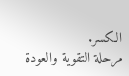الكسر.
مرحلة التقوية والعودة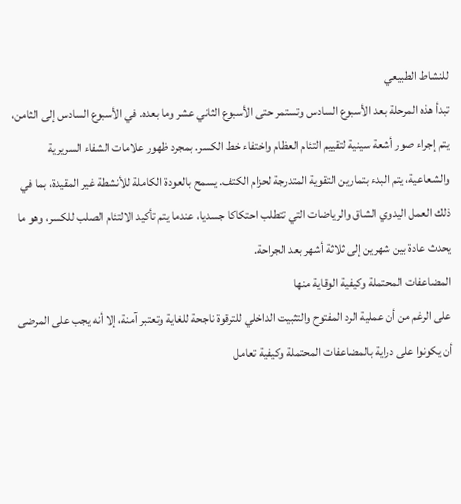للنشاط الطبيعي
تبدأ هذه المرحلة بعد الأسبوع السادس وتستمر حتى الأسبوع الثاني عشر وما بعده. في الأسبوع السادس إلى الثامن، يتم إجراء صور أشعة سينية لتقييم التئام العظام واختفاء خط الكسر. بمجرد ظهور علامات الشفاء السريرية والشعاعية، يتم البدء بتمارين التقوية المتدرجة لحزام الكتف. يسمح بالعودة الكاملة للأنشطة غير المقيدة، بما في ذلك العمل اليدوي الشاق والرياضات التي تتطلب احتكاكا جسديا، عندما يتم تأكيد الالتئام الصلب للكسر، وهو ما يحدث عادة بين شهرين إلى ثلاثة أشهر بعد الجراحة.
المضاعفات المحتملة وكيفية الوقاية منها
على الرغم من أن عملية الرد المفتوح والتثبيت الداخلي للترقوة ناجحة للغاية وتعتبر آمنة، إلا أنه يجب على المرضى أن يكونوا على دراية بالمضاعفات المحتملة وكيفية تعامل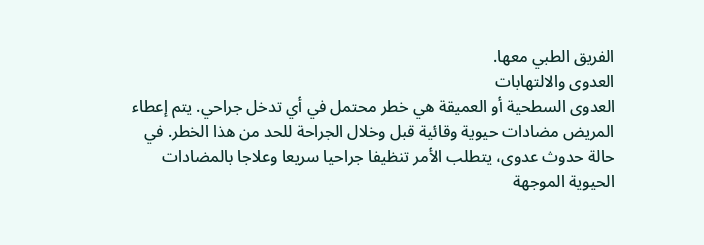الفريق الطبي معها.
العدوى والالتهابات
العدوى السطحية أو العميقة هي خطر محتمل في أي تدخل جراحي. يتم إعطاء المريض مضادات حيوية وقائية قبل وخلال الجراحة للحد من هذا الخطر. في حالة حدوث عدوى، يتطلب الأمر تنظيفا جراحيا سريعا وعلاجا بالمضادات الحيوية الموجهة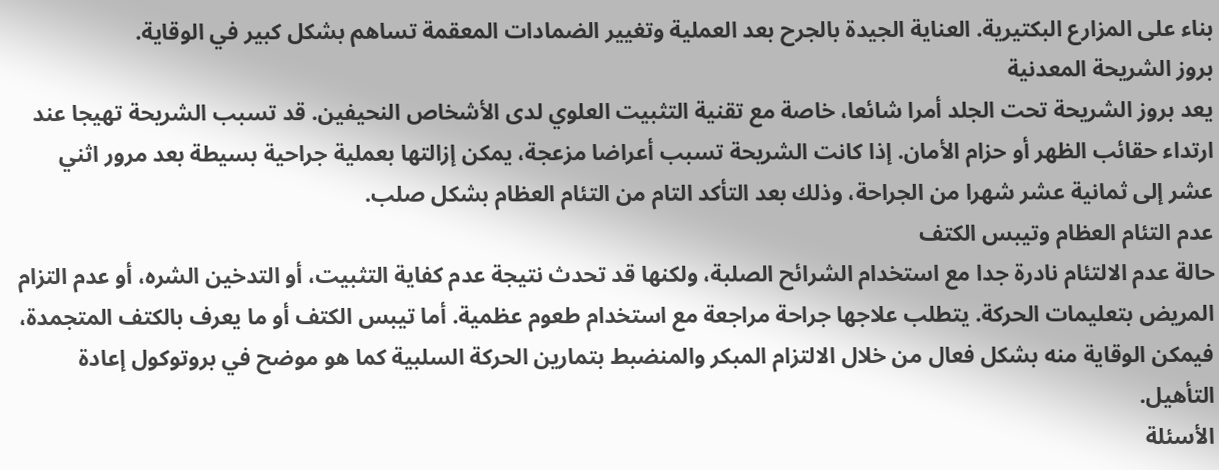بناء على المزارع البكتيرية. العناية الجيدة بالجرح بعد العملية وتغيير الضمادات المعقمة تساهم بشكل كبير في الوقاية.
بروز الشريحة المعدنية
يعد بروز الشريحة تحت الجلد أمرا شائعا، خاصة مع تقنية التثبيت العلوي لدى الأشخاص النحيفين. قد تسبب الشريحة تهيجا عند ارتداء حقائب الظهر أو حزام الأمان. إذا كانت الشريحة تسبب أعراضا مزعجة، يمكن إزالتها بعملية جراحية بسيطة بعد مرور اثني عشر إلى ثمانية عشر شهرا من الجراحة، وذلك بعد التأكد التام من التئام العظام بشكل صلب.
عدم التئام العظام وتيبس الكتف
حالة عدم الالتئام نادرة جدا مع استخدام الشرائح الصلبة، ولكنها قد تحدث نتيجة عدم كفاية التثبيت، أو التدخين الشره، أو عدم التزام المريض بتعليمات الحركة. يتطلب علاجها جراحة مراجعة مع استخدام طعوم عظمية. أما تيبس الكتف أو ما يعرف بالكتف المتجمدة، فيمكن الوقاية منه بشكل فعال من خلال الالتزام المبكر والمنضبط بتمارين الحركة السلبية كما هو موضح في بروتوكول إعادة التأهيل.
الأسئلة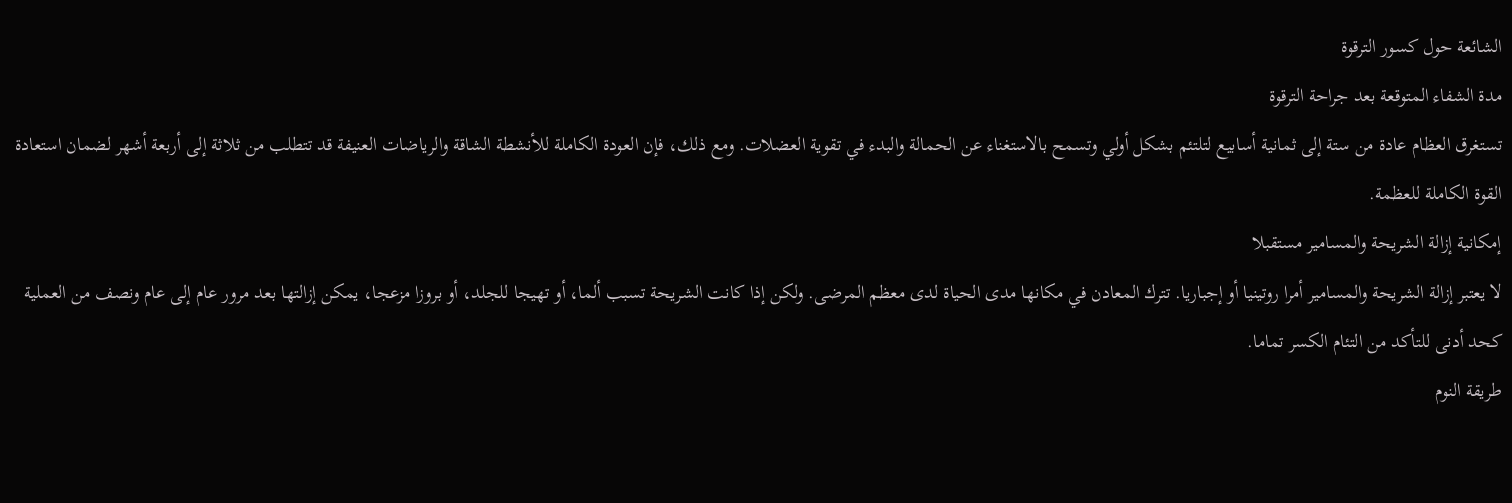الشائعة حول كسور الترقوة
مدة الشفاء المتوقعة بعد جراحة الترقوة
تستغرق العظام عادة من ستة إلى ثمانية أسابيع لتلتئم بشكل أولي وتسمح بالاستغناء عن الحمالة والبدء في تقوية العضلات. ومع ذلك، فإن العودة الكاملة للأنشطة الشاقة والرياضات العنيفة قد تتطلب من ثلاثة إلى أربعة أشهر لضمان استعادة القوة الكاملة للعظمة.
إمكانية إزالة الشريحة والمسامير مستقبلا
لا يعتبر إزالة الشريحة والمسامير أمرا روتينيا أو إجباريا. تترك المعادن في مكانها مدى الحياة لدى معظم المرضى. ولكن إذا كانت الشريحة تسبب ألما، أو تهيجا للجلد، أو بروزا مزعجا، يمكن إزالتها بعد مرور عام إلى عام ونصف من العملية كحد أدنى للتأكد من التئام الكسر تماما.
طريقة النوم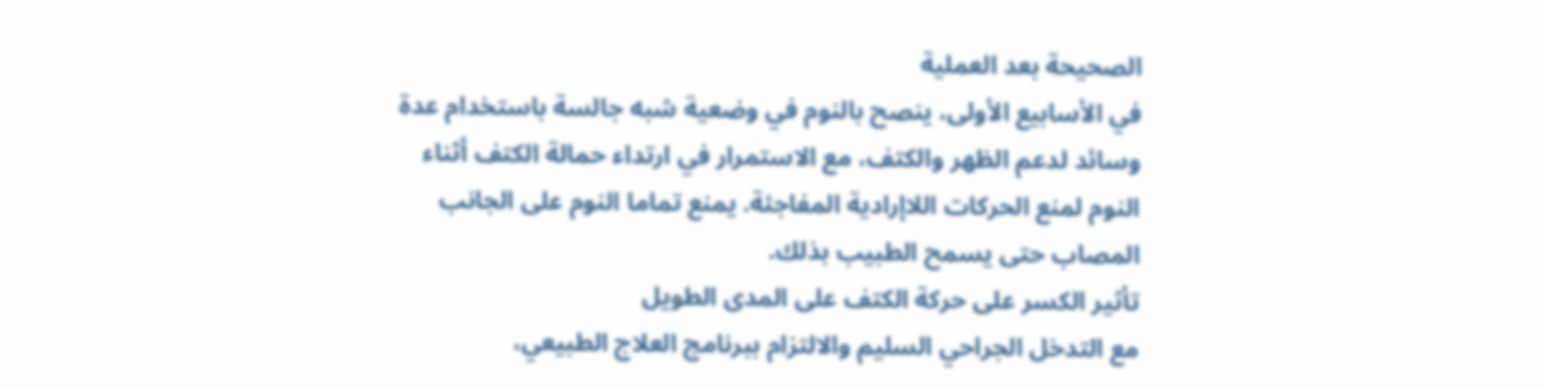الصحيحة بعد العملية
في الأسابيع الأولى، ينصح بالنوم في وضعية شبه جالسة باستخدام عدة وسائد لدعم الظهر والكتف، مع الاستمرار في ارتداء حمالة الكتف أثناء النوم لمنع الحركات اللاإرادية المفاجئة. يمنع تماما النوم على الجانب المصاب حتى يسمح الطبيب بذلك.
تأثير الكسر على حركة الكتف على المدى الطويل
مع التدخل الجراحي السليم والالتزام ببرنامج العلاج الطبيعي،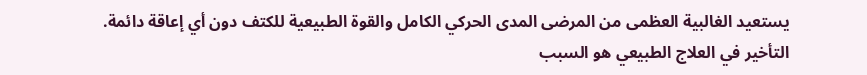يستعيد الغالبية العظمى من المرضى المدى الحركي الكامل والقوة الطبيعية للكتف دون أي إعاقة دائمة. التأخير في العلاج الطبيعي هو السبب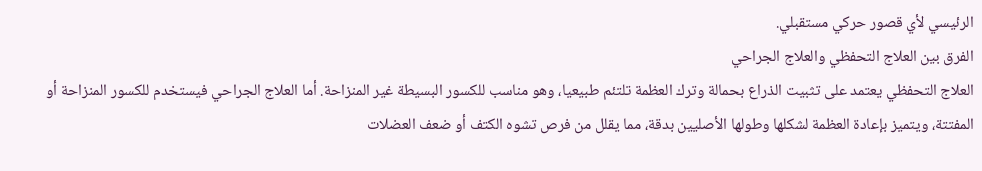الرئيسي لأي قصور حركي مستقبلي.
الفرق بين العلاج التحفظي والعلاج الجراحي
العلاج التحفظي يعتمد على تثبيت الذراع بحمالة وترك العظمة تلتئم طبيعيا، وهو مناسب للكسور البسيطة غير المنزاحة. أما العلاج الجراحي فيستخدم للكسور المنزاحة أو المفتتة، ويتميز بإعادة العظمة لشكلها وطولها الأصليين بدقة، مما يقلل من فرص تشوه الكتف أو ضعف العضلات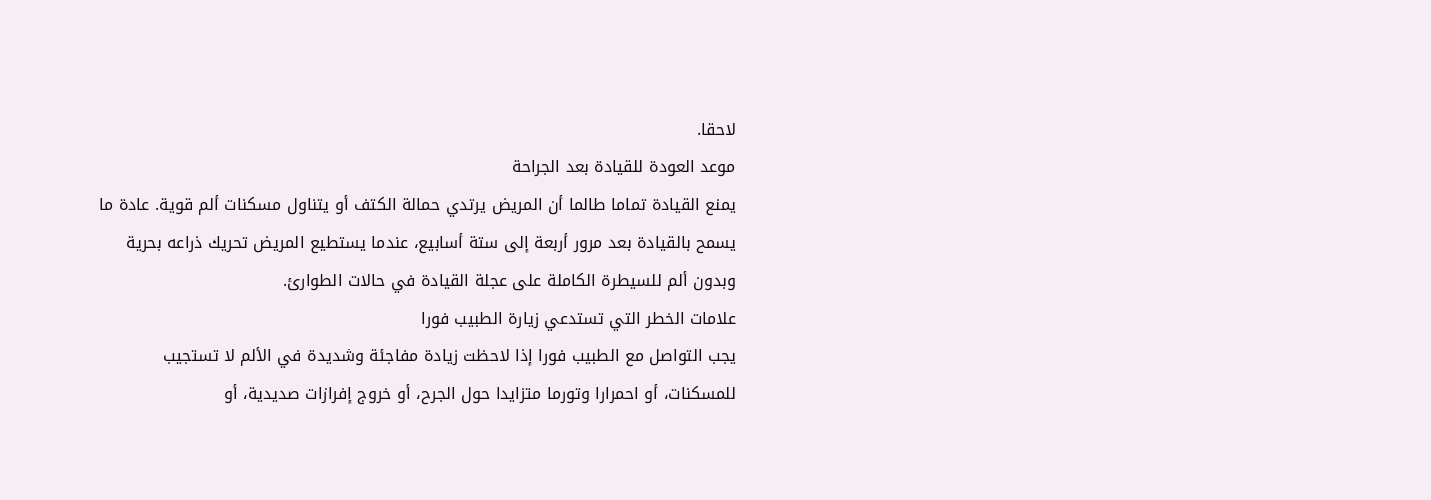لاحقا.
موعد العودة للقيادة بعد الجراحة
يمنع القيادة تماما طالما أن المريض يرتدي حمالة الكتف أو يتناول مسكنات ألم قوية. عادة ما يسمح بالقيادة بعد مرور أربعة إلى ستة أسابيع، عندما يستطيع المريض تحريك ذراعه بحرية وبدون ألم للسيطرة الكاملة على عجلة القيادة في حالات الطوارئ.
علامات الخطر التي تستدعي زيارة الطبيب فورا
يجب التواصل مع الطبيب فورا إذا لاحظت زيادة مفاجئة وشديدة في الألم لا تستجيب للمسكنات، أو احمرارا وتورما متزايدا حول الجرح، أو خروج إفرازات صديدية، أو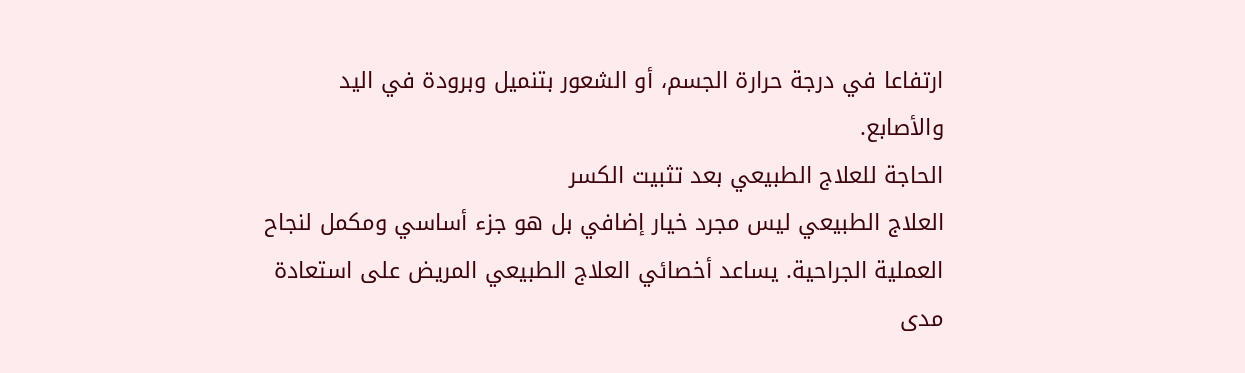ارتفاعا في درجة حرارة الجسم، أو الشعور بتنميل وبرودة في اليد والأصابع.
الحاجة للعلاج الطبيعي بعد تثبيت الكسر
العلاج الطبيعي ليس مجرد خيار إضافي بل هو جزء أساسي ومكمل لنجاح العملية الجراحية. يساعد أخصائي العلاج الطبيعي المريض على استعادة مدى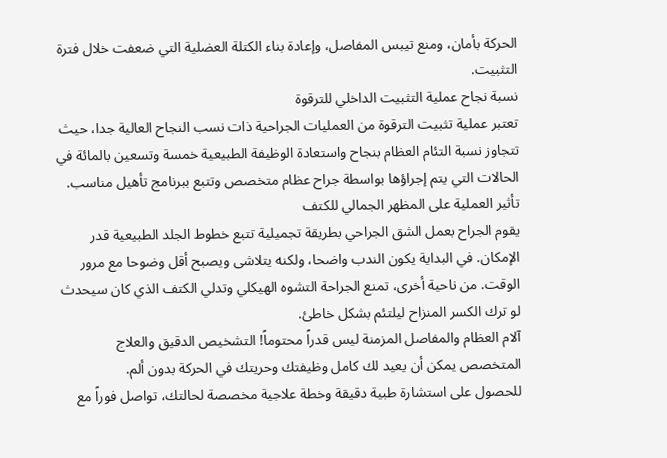الحركة بأمان، ومنع تيبس المفاصل، وإعادة بناء الكتلة العضلية التي ضعفت خلال فترة التثبيت.
نسبة نجاح عملية التثبيت الداخلي للترقوة
تعتبر عملية تثبيت الترقوة من العمليات الجراحية ذات نسب النجاح العالية جدا، حيث تتجاوز نسبة التئام العظام بنجاح واستعادة الوظيفة الطبيعية خمسة وتسعين بالمائة في الحالات التي يتم إجراؤها بواسطة جراح عظام متخصص وتتبع ببرنامج تأهيل مناسب.
تأثير العملية على المظهر الجمالي للكتف
يقوم الجراح بعمل الشق الجراحي بطريقة تجميلية تتبع خطوط الجلد الطبيعية قدر الإمكان. في البداية يكون الندب واضحا، ولكنه يتلاشى ويصبح أقل وضوحا مع مرور الوقت. من ناحية أخرى، تمنع الجراحة التشوه الهيكلي وتدلي الكتف الذي كان سيحدث لو ترك الكسر المنزاح ليلتئم بشكل خاطئ.
آلام العظام والمفاصل المزمنة ليس قدراً محتوماً! التشخيص الدقيق والعلاج المتخصص يمكن أن يعيد لك كامل وظيفتك وحريتك في الحركة بدون ألم.
للحصول على استشارة طبية دقيقة وخطة علاجية مخصصة لحالتك، تواصل فوراً مع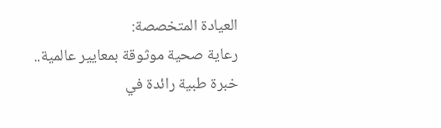العيادة المتخصصة:
رعاية صحية موثوقة بمعايير عالمية.. خبرة طبية رائدة في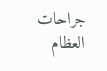جراحات العظام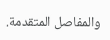والمفاصل المتقدمة.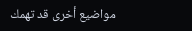مواضيع أخرى قد تهمك